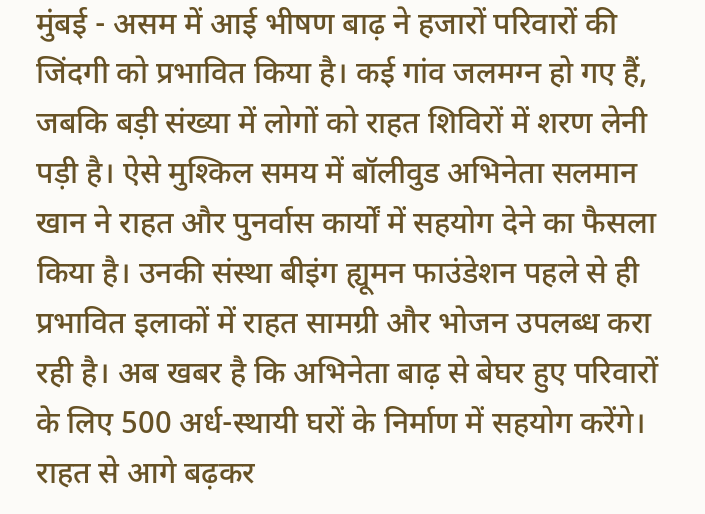मुंबई - असम में आई भीषण बाढ़ ने हजारों परिवारों की जिंदगी को प्रभावित किया है। कई गांव जलमग्न हो गए हैं, जबकि बड़ी संख्या में लोगों को राहत शिविरों में शरण लेनी पड़ी है। ऐसे मुश्किल समय में बॉलीवुड अभिनेता सलमान खान ने राहत और पुनर्वास कार्यों में सहयोग देने का फैसला किया है। उनकी संस्था बीइंग ह्यूमन फाउंडेशन पहले से ही प्रभावित इलाकों में राहत सामग्री और भोजन उपलब्ध करा रही है। अब खबर है कि अभिनेता बाढ़ से बेघर हुए परिवारों के लिए 500 अर्ध-स्थायी घरों के निर्माण में सहयोग करेंगे।
राहत से आगे बढ़कर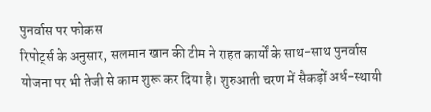पुनर्वास पर फोकस
रिपोर्ट्स के अनुसार, सलमान खान की टीम ने राहत कार्यों के साथ-साथ पुनर्वास योजना पर भी तेजी से काम शुरू कर दिया है। शुरुआती चरण में सैकड़ों अर्ध-स्थायी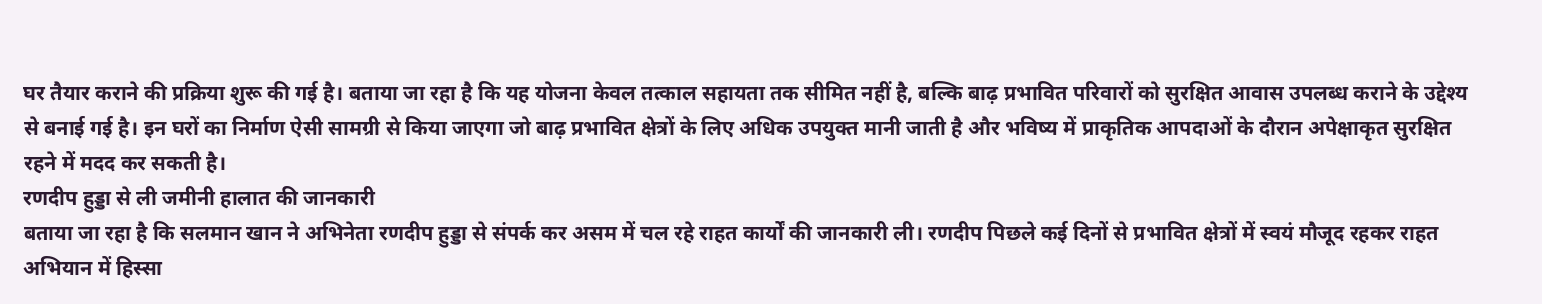घर तैयार कराने की प्रक्रिया शुरू की गई है। बताया जा रहा है कि यह योजना केवल तत्काल सहायता तक सीमित नहीं है, बल्कि बाढ़ प्रभावित परिवारों को सुरक्षित आवास उपलब्ध कराने के उद्देश्य से बनाई गई है। इन घरों का निर्माण ऐसी सामग्री से किया जाएगा जो बाढ़ प्रभावित क्षेत्रों के लिए अधिक उपयुक्त मानी जाती है और भविष्य में प्राकृतिक आपदाओं के दौरान अपेक्षाकृत सुरक्षित रहने में मदद कर सकती है।
रणदीप हुड्डा से ली जमीनी हालात की जानकारी
बताया जा रहा है कि सलमान खान ने अभिनेता रणदीप हुड्डा से संपर्क कर असम में चल रहे राहत कार्यों की जानकारी ली। रणदीप पिछले कई दिनों से प्रभावित क्षेत्रों में स्वयं मौजूद रहकर राहत अभियान में हिस्सा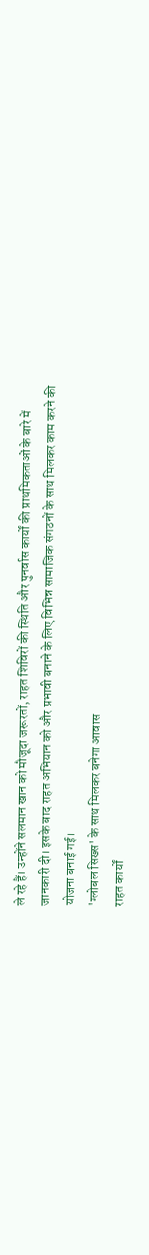ले रहे हैं। उन्होंने सलमान खान को मौजूदा जरूरतों, राहत शिविरों की स्थिति और पुनर्वास कार्यों की प्राथमिकताओं के बारे में जानकारी दी। इसके बाद राहत अभियान को और प्रभावी बनाने के लिए विभिन्न सामाजिक संगठनों के साथ मिलकर काम करने की योजना बनाई गई।
'ग्लोबल सिख्स' के साथ मिलकर बनेगा आवास
राहत कार्यों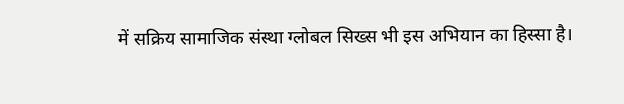में सक्रिय सामाजिक संस्था ग्लोबल सिख्स भी इस अभियान का हिस्सा है।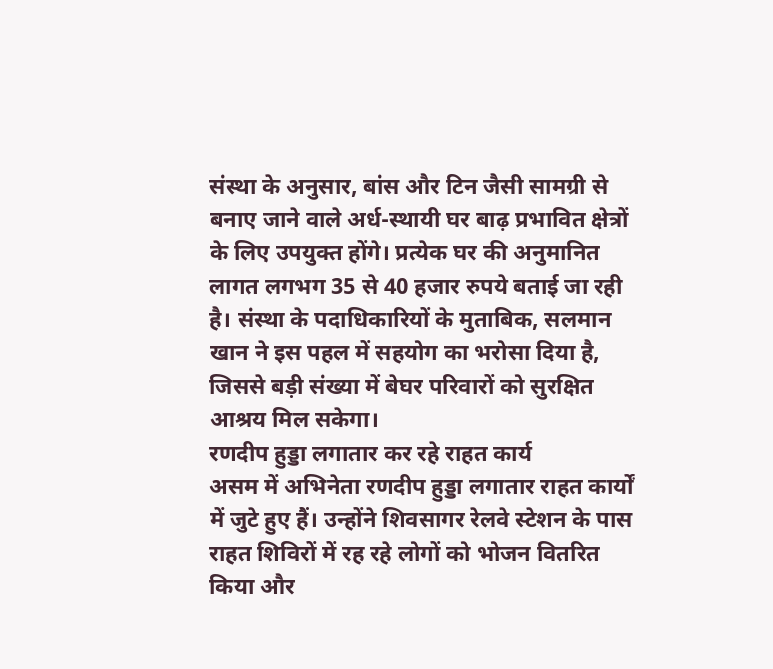संस्था के अनुसार, बांस और टिन जैसी सामग्री से बनाए जाने वाले अर्ध-स्थायी घर बाढ़ प्रभावित क्षेत्रों के लिए उपयुक्त होंगे। प्रत्येक घर की अनुमानित लागत लगभग 35 से 40 हजार रुपये बताई जा रही है। संस्था के पदाधिकारियों के मुताबिक, सलमान खान ने इस पहल में सहयोग का भरोसा दिया है, जिससे बड़ी संख्या में बेघर परिवारों को सुरक्षित आश्रय मिल सकेगा।
रणदीप हुड्डा लगातार कर रहे राहत कार्य
असम में अभिनेता रणदीप हुड्डा लगातार राहत कार्यों में जुटे हुए हैं। उन्होंने शिवसागर रेलवे स्टेशन के पास राहत शिविरों में रह रहे लोगों को भोजन वितरित किया और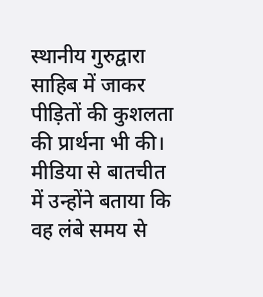स्थानीय गुरुद्वारा साहिब में जाकर पीड़ितों की कुशलता की प्रार्थना भी की। मीडिया से बातचीत में उन्होंने बताया कि वह लंबे समय से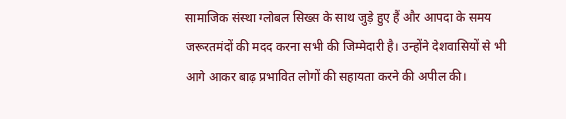सामाजिक संस्था ग्लोबल सिख्स के साथ जुड़े हुए हैं और आपदा के समय जरूरतमंदों की मदद करना सभी की जिम्मेदारी है। उन्होंने देशवासियों से भी आगे आकर बाढ़ प्रभावित लोगों की सहायता करने की अपील की।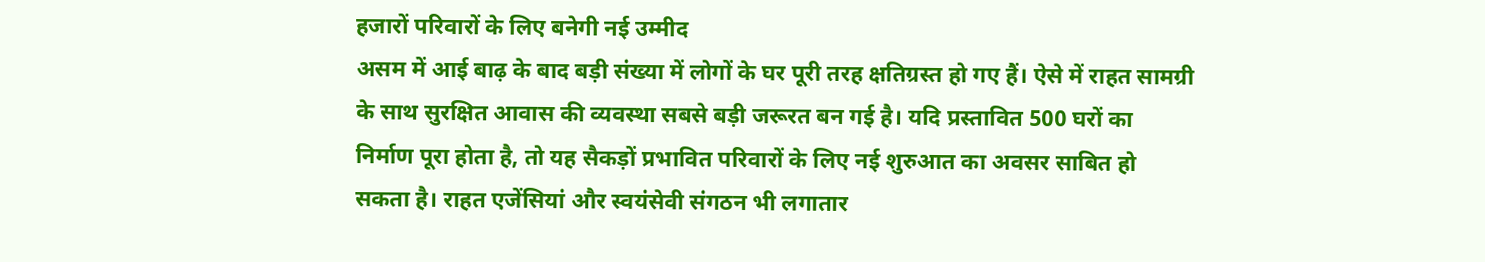हजारों परिवारों के लिए बनेगी नई उम्मीद
असम में आई बाढ़ के बाद बड़ी संख्या में लोगों के घर पूरी तरह क्षतिग्रस्त हो गए हैं। ऐसे में राहत सामग्री के साथ सुरक्षित आवास की व्यवस्था सबसे बड़ी जरूरत बन गई है। यदि प्रस्तावित 500 घरों का निर्माण पूरा होता है, तो यह सैकड़ों प्रभावित परिवारों के लिए नई शुरुआत का अवसर साबित हो सकता है। राहत एजेंसियां और स्वयंसेवी संगठन भी लगातार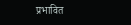प्रभावित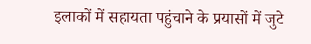इलाकों में सहायता पहुंचाने के प्रयासों में जुटे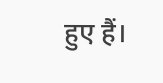हुए हैं।